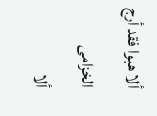ألا هبوا فقد أرج الخزامى
ألا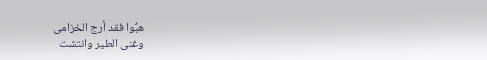هبُّوا فقد أرج الخزامى
وغنى الطير وانتشت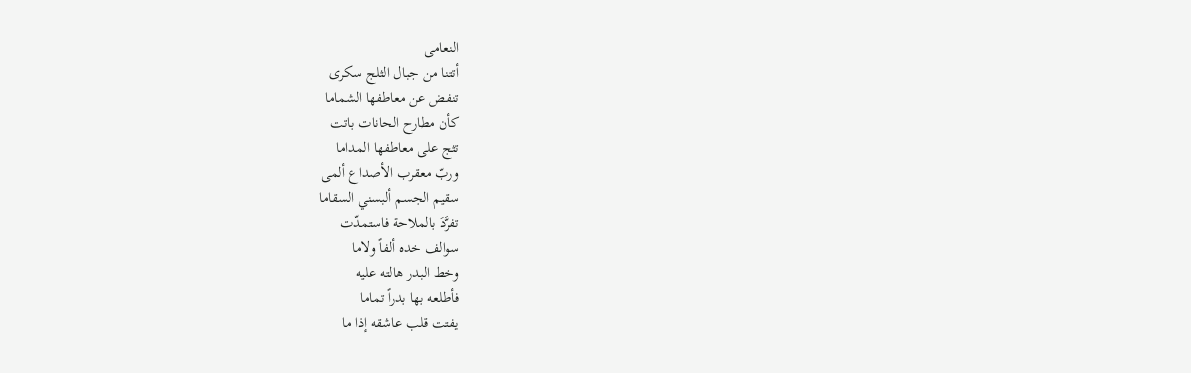النعامى
أتتنا من جبال الثلج سكرى
تنفض عن معاطفها الشماما
كأن مطارح الحانات باتت
تثج على معاطفها المداما
وربّ معقرب الأصداع ألمى
سقيم الجسم ألبسني السقاما
تفرَّدَ بالملاحة فاستمدّت
سوالف خده ألفاً ولاما
وخط البدر هالته عليه
فأطلعه بها بدراً تماما
يفتت قلب عاشقه إذا ما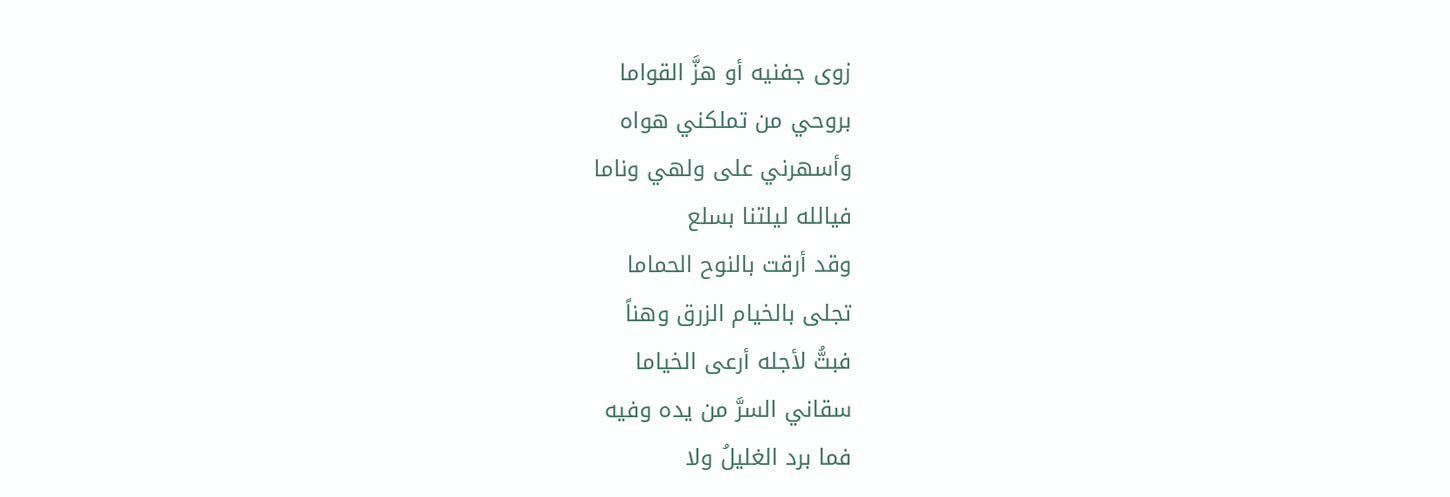زوى جفنيه أو هزَّ القواما
بروحي من تملكني هواه
وأسهرني على ولهي وناما
فيالله ليلتنا بسلع
وقد أرقت بالنوح الحماما
تجلى بالخيام الزرق وهناً
فبتُّ لأجله أرعى الخياما
سقاني السرَّ من يده وفيه
فما برد الغليلُ ولا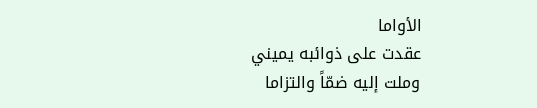الأواما
عقدت على ذوائبه يميني
وملت إليه ضمّاً والتزاما